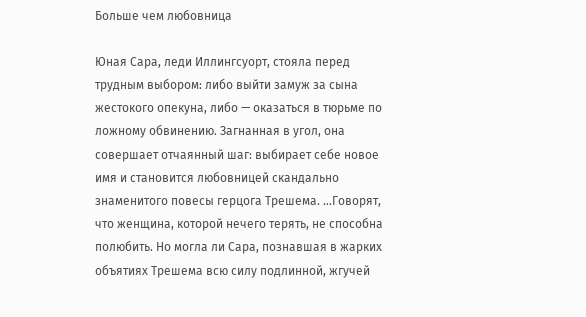Больше чем любовница

Юная Сара, леди Иллингсуорт, стояла перед трудным выбором: либо выйти замуж за сына жестокого опекуна, либо — оказаться в тюрьме по ложному обвинению. Загнанная в угол, она совершает отчаянный шаг: выбирает себе новое имя и становится любовницей скандально знаменитого повесы герцога Трешема. …Говорят, что женщина, которой нечего терять, не способна полюбить. Но могла ли Сара, познавшая в жарких объятиях Трешема всю силу подлинной, жгучей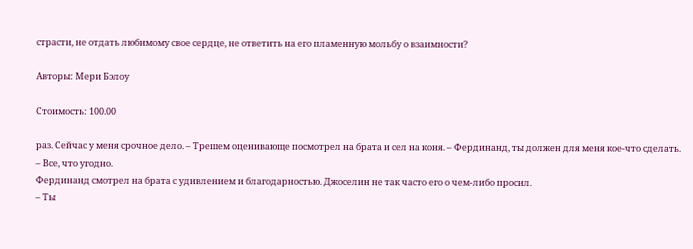страсти, не отдать любимому свое сердце, не ответить на его пламенную мольбу о взаимности?

Авторы: Мери Бэлоу

Стоимость: 100.00

раз. Сейчас у меня срочное дело. – Трешем оценивающе посмотрел на брата и сел на коня. – Фердинанд, ты должен для меня кое-что сделать.
– Все, что угодно.
Фердинанд смотрел на брата с удивлением и благодарностью. Джоселин не так часто его о чем-либо просил.
– Ты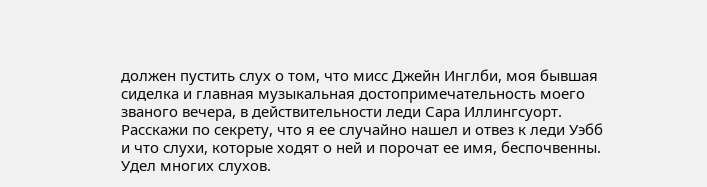должен пустить слух о том, что мисс Джейн Инглби, моя бывшая сиделка и главная музыкальная достопримечательность моего званого вечера, в действительности леди Сара Иллингсуорт. Расскажи по секрету, что я ее случайно нашел и отвез к леди Уэбб и что слухи, которые ходят о ней и порочат ее имя, беспочвенны. Удел многих слухов.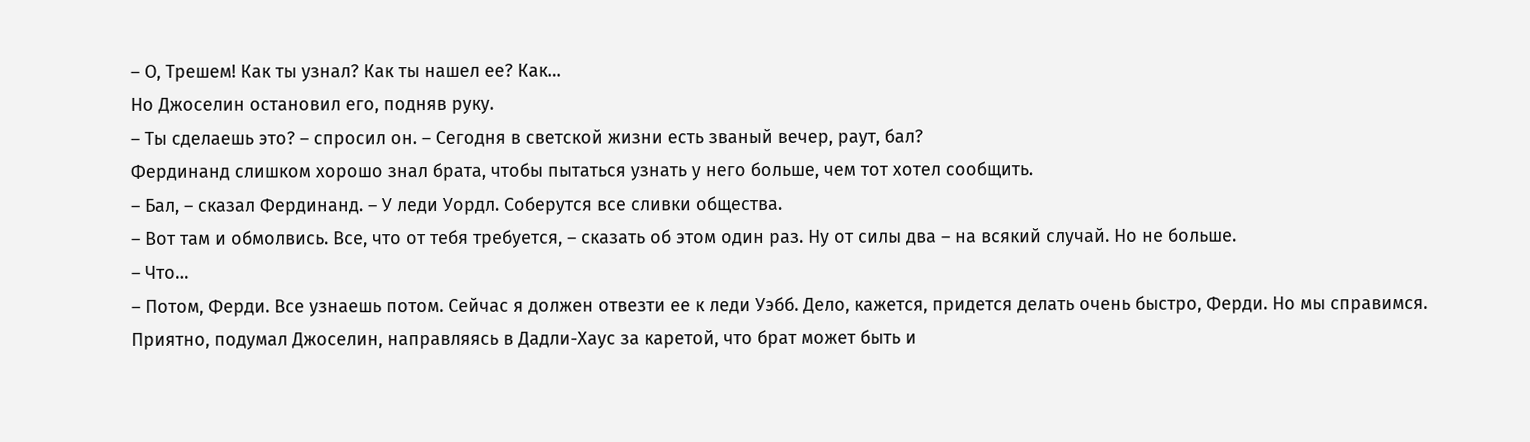– О, Трешем! Как ты узнал? Как ты нашел ее? Как…
Но Джоселин остановил его, подняв руку.
– Ты сделаешь это? – спросил он. – Сегодня в светской жизни есть званый вечер, раут, бал?
Фердинанд слишком хорошо знал брата, чтобы пытаться узнать у него больше, чем тот хотел сообщить.
– Бал, – сказал Фердинанд. – У леди Уордл. Соберутся все сливки общества.
– Вот там и обмолвись. Все, что от тебя требуется, – сказать об этом один раз. Ну от силы два – на всякий случай. Но не больше.
– Что…
– Потом, Ферди. Все узнаешь потом. Сейчас я должен отвезти ее к леди Уэбб. Дело, кажется, придется делать очень быстро, Ферди. Но мы справимся.
Приятно, подумал Джоселин, направляясь в Дадли-Хаус за каретой, что брат может быть и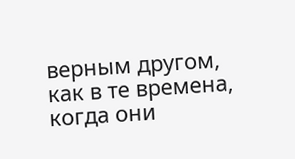верным другом, как в те времена, когда они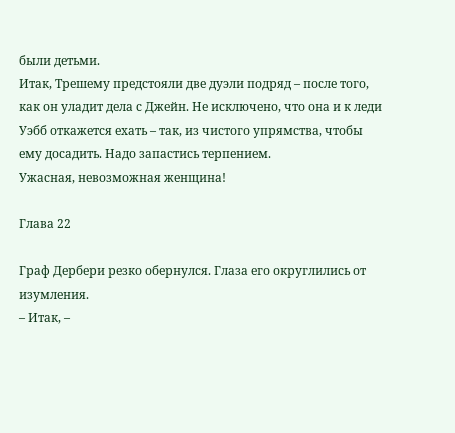были детьми.
Итак, Трешему предстояли две дуэли подряд – после того, как он уладит дела с Джейн. Не исключено, что она и к леди Уэбб откажется ехать – так, из чистого упрямства, чтобы ему досадить. Надо запастись терпением.
Ужасная, невозможная женщина!

Глава 22

Граф Дербери резко обернулся. Глаза его округлились от изумления.
– Итак, –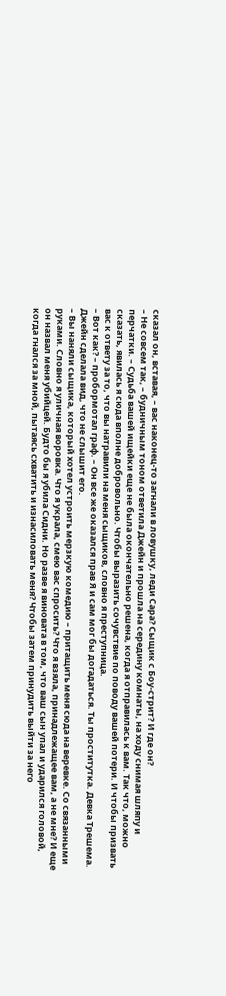сказал он, вставая, – вас наконец-то загнали в ловушку, леди Сара? Сыщик с Боу-стрит? И где он?
– Не совсем так, – будничным тоном ответила Джейн и прошла на середину комнаты, на ходу снимая шляпу и перчатки. – Судьба вашей ищейки еще не была окончательно решена, когда я отправилась к вам. Так что, можно сказать, явилась я сюда вполне добровольно. Чтобы выразить сочувствие по поводу вашей потери. И чтобы призвать вас к ответу за то, что вы натравили на меня сыщиков, словно я преступница.
– Вот как? – пробормотал граф. – Он все же оказался прав Я и сам мог бы догадаться. Ты проститутка. Девка Трешема.
Джейн сделала вид, что не слышит его.
– Вы наняли сыщика, который хотел устроить мерзкую комедию – притащить меня сюда на веревке. Со связанными руками. Словно я уличная воровка. Что я украла, смею вас спросить? Что я взяла, принадлежащее вам, а не мне? И еще он назвал меня убийцей. Будто бы я убила Сидни. Но разве я виновата в том, что ваш сын упал и ударился головой, когда гнался за мной, пытаясь схватить и изнасиловать меня? Чтобы затем принудить выйти за него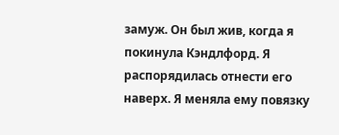замуж. Он был жив, когда я покинула Кэндлфорд. Я распорядилась отнести его наверх. Я меняла ему повязку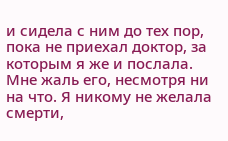и сидела с ним до тех пор, пока не приехал доктор, за которым я же и послала. Мне жаль его, несмотря ни на что. Я никому не желала смерти,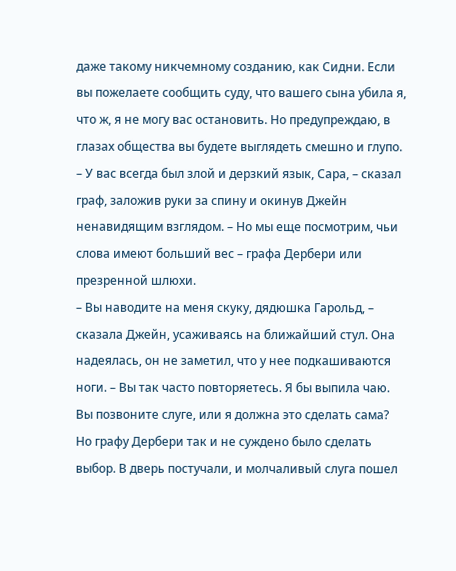даже такому никчемному созданию, как Сидни. Если вы пожелаете сообщить суду, что вашего сына убила я, что ж, я не могу вас остановить. Но предупреждаю, в глазах общества вы будете выглядеть смешно и глупо.
– У вас всегда был злой и дерзкий язык, Сара, – сказал граф, заложив руки за спину и окинув Джейн ненавидящим взглядом. – Но мы еще посмотрим, чьи слова имеют больший вес – графа Дербери или презренной шлюхи.
– Вы наводите на меня скуку, дядюшка Гарольд, – сказала Джейн, усаживаясь на ближайший стул. Она надеялась, он не заметил, что у нее подкашиваются ноги. – Вы так часто повторяетесь. Я бы выпила чаю. Вы позвоните слуге, или я должна это сделать сама?
Но графу Дербери так и не суждено было сделать выбор. В дверь постучали, и молчаливый слуга пошел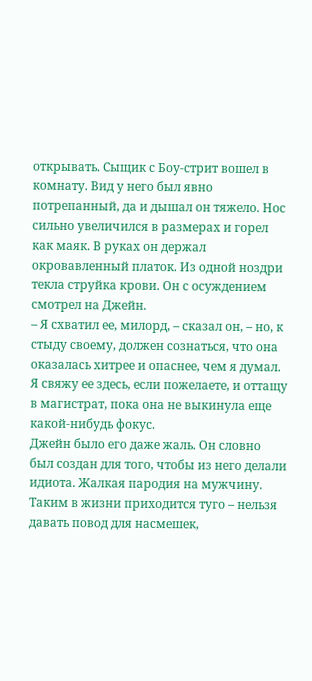открывать. Сыщик с Боу-стрит вошел в комнату. Вид у него был явно потрепанный, да и дышал он тяжело. Нос сильно увеличился в размерах и горел как маяк. В руках он держал окровавленный платок. Из одной ноздри текла струйка крови. Он с осуждением смотрел на Джейн.
– Я схватил ее, милорд, – сказал он, – но, к стыду своему, должен сознаться, что она оказалась хитрее и опаснее, чем я думал. Я свяжу ее здесь, если пожелаете, и оттащу в магистрат, пока она не выкинула еще какой-нибудь фокус.
Джейн было его даже жаль. Он словно был создан для того, чтобы из него делали идиота. Жалкая пародия на мужчину. Таким в жизни приходится туго – нельзя давать повод для насмешек,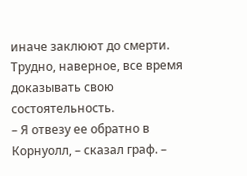иначе заклюют до смерти. Трудно, наверное, все время доказывать свою состоятельность.
– Я отвезу ее обратно в Корнуолл, – сказал граф. –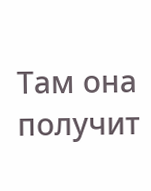Там она получит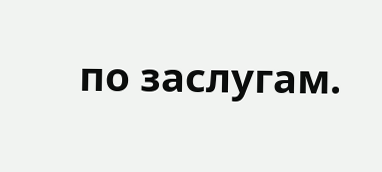по заслугам.